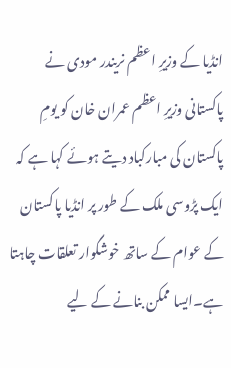انڈیا کے وزیرِ اعظم نریندر مودی نے پاکستانی وزیرِ اعظم عمران خان کو یومِ پاکستان کی مبارکباد دیتے ہوئے کہا ہے کہ ایک پڑوسی ملک کے طور پر انڈیا پاکستان کے عوام کے ساتھ خوشگوار تعلقات چاہتا ہے۔ایسا ممکن بنانے کے لیے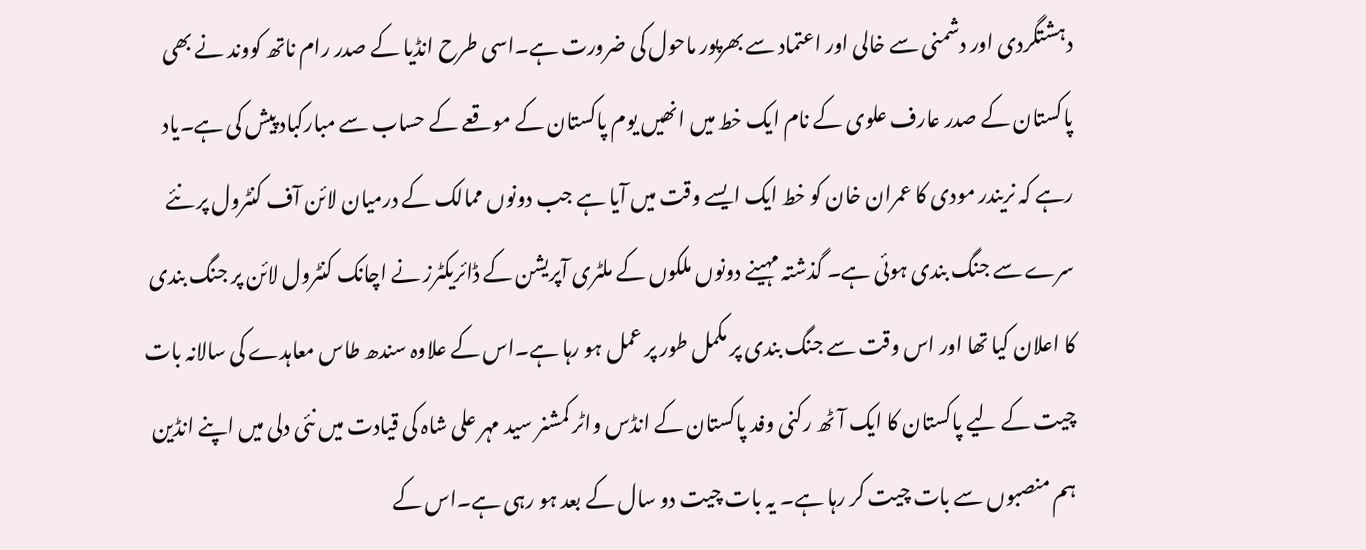دہشتگردی اور دشمنی سے خالی اور اعتماد سے بھرپور ماحول کی ضرورت ہے۔اسی طرح انڈیا کے صدر رام ناتھ کووند نے بھی پاکستان کے صدر عارف علوی کے نام ایک خط میں انھیں یوم پاکستان کے موقعے کے حساب سے مبارکباد پیش کی ہے۔یاد رہے کہ نریندر مودی کا عمران خان کو خط ایک ایسے وقت میں آیا ہے جب دونوں ممالک کے درمیان لائن آف کنٹرول پر نئے سرے سے جنگ بندی ہوئی ہے۔ گذشتہ مہینے دونوں ملکوں کے ملٹری آپریشن کے ڈائریکٹرز نے اچانک کنٹرول لائن پر جنگ بندی کا اعلان کیا تھا اور اس وقت سے جنگ بندی پر مکمل طور پر عمل ہو رہا ہے۔اس کے علاوہ سندھ طاس معاہدے کی سالانہ بات چیت کے لیے پاکستان کا ایک آٹھ رکنی وفد پاکستان کے انڈس واٹر کمشنر سید مہر علی شاہ کی قیادت میں نئی دلی میں اپنے انڈین ہم منصبوں سے بات چیت کر رہا ہے۔ یہ بات چیت دو سال کے بعد ہو رہی ہے۔اس کے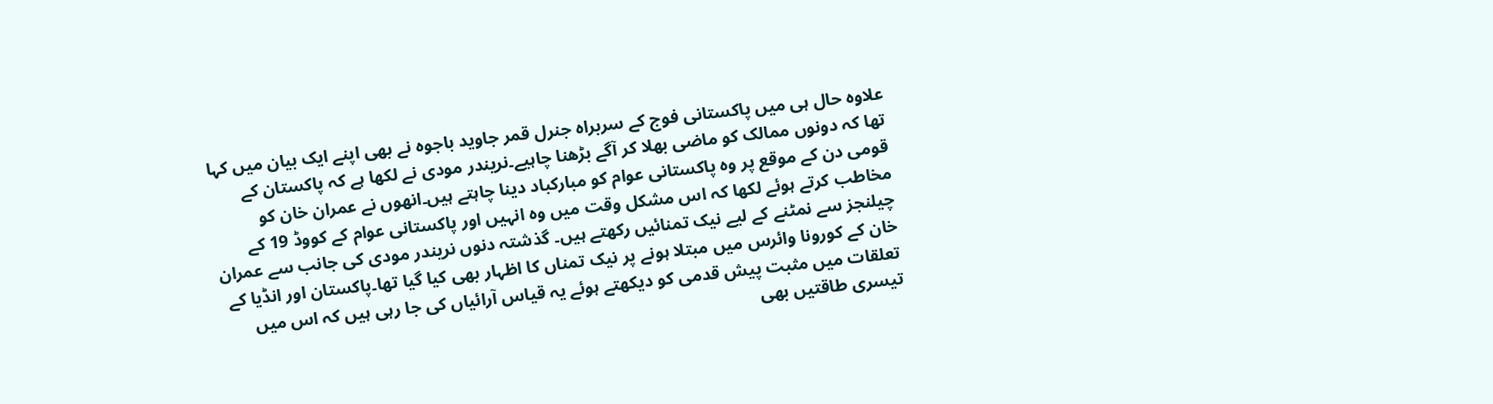علاوہ حال ہی میں پاکستانی فوج کے سربراہ جنرل قمر جاوید باجوہ نے بھی اپنے ایک بیان میں کہا تھا کہ دونوں ممالک کو ماضی بھلا کر آگے بڑھنا چاہیے۔نریندر مودی نے لکھا ہے کہ پاکستان کے قومی دن کے موقع پر وہ پاکستانی عوام کو مبارکباد دینا چاہتے ہیں۔انھوں نے عمران خان کو مخاطب کرتے ہوئے لکھا کہ اس مشکل وقت میں وہ انہیں اور پاکستانی عوام کے کووڈ 19 کے چیلنجز سے نمٹنے کے لیے نیک تمنائیں رکھتے ہیں۔ گذشتہ دنوں نریندر مودی کی جانب سے عمران خان کے کورونا وائرس میں مبتلا ہونے پر نیک تمناں کا اظہار بھی کیا گیا تھا۔پاکستان اور انڈیا کے تعلقات میں مثبت پیش قدمی کو دیکھتے ہوئے یہ قیاس آرائیاں کی جا رہی ہیں کہ اس میں تیسری طاقتیں بھی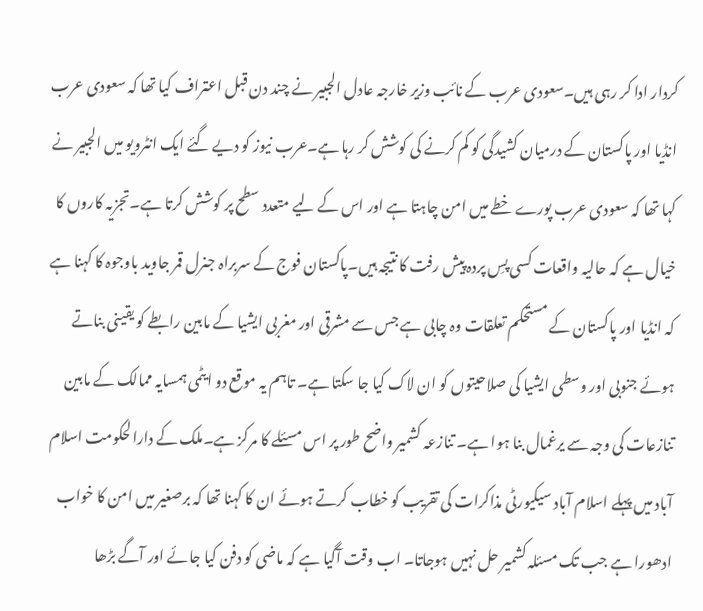کردار ادا کر رہی ہیں۔سعودی عرب کے نائب وزیر خارجہ عادل الجبیر نے چند دن قبل اعتراف کیا تھا کہ سعودی عرب انڈیا اور پاکستان کے درمیان کشیدگی کو کم کرنے کی کوشش کر رہا ہے۔عرب نیوز کو دیے گئے ایک انٹرویو میں الجبیر نے کہا تھا کہ سعودی عرب پورے خطے میں امن چاہتا ہے اور اس کے لیے متعدد سطح پر کوشش کرتا ہے۔تجزیہ کاروں کا خیال ہے کہ حالیہ واقعات کسی پسِ پردہ پیش رفت کا نتیجہ ہیں۔پاکستان فوج کے سربراہ جنرل قمر جاوید باوجوہ کا کہنا ہے کہ انڈیا اور پاکستان کے مستحکم تعلقات وہ چابی ہے جس سے مشرقی اور مغربی ایشیا کے مابین رابطے کو یقینی بناتے ہوئے جنوبی اور وسطی ایشیا کی صلاحیتوں کو ان لاک کیا جا سکتا ہے۔ تاہم یہ موقع دو ایٹمی ہمسایہ ممالک کے مابین تنازعات کی وجہ سے یرغمال بنا ہوا ہے۔ تنازعہ کشمیر واضح طور پر اس مسئلے کا مرکز ہے۔ملک کے دارالحکومت اسلام آباد میں پہلے اسلام آباد سیکیورٹی مذاکرات کی تقریب کو خطاب کرتے ہوئے ان کا کہنا تھا کہ برصغیر میں امن کا خواب ادھورا ہے جب تک مسئلہ کشمیر حل نہیں ہوجاتا۔ اب وقت آگیا ہے کہ ماضی کو دفن کیا جائے اور آگے بڑھا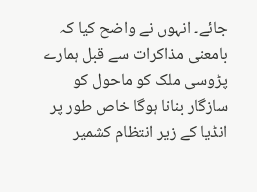جائے۔ انہوں نے واضح کیا کہ بامعنی مذاکرات سے قبل ہمارے پڑوسی ملک کو ماحول کو سازگار بنانا ہوگا خاص طور پر انڈیا کے زیر انتظام کشمیر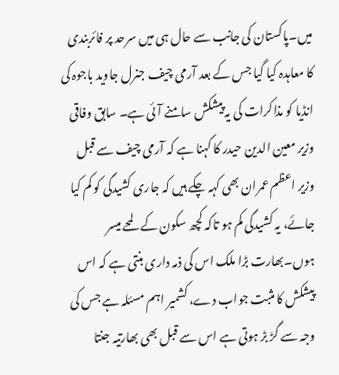میں۔پاکستان کی جانب سے حال ہی میں سرحد پر فائربندی کا معاہدہ کیا گیا جس کے بعد آرمی چیف جنرل جاوید باجوہ کی انڈیا کو مذاکرات کی یہ پیشکش سامنے آئی ہے۔ سابق وفاقی وزیر معین الدین حیدر کا کہنا ہے کہ آرمی چیف سے قبل وزیر اعظم عمران بھی کہہ چکے ہیں کہ جاری کشیدگی کو کم کیا جائے، یہ کشیدگی کم ہو تاکہ کچھ سکون کے لمحے میسر ہوں۔بھارت بڑا ملک اس کی ذمہ داری بنتی ہے کہ اس پیشکش کا مثبت جواب دے، کشمیر اہم مسئلہ ہے جس کی وجہ سے گڑ بڑ ہوتی ہے اس سے قبل بھی بھارتیہ جنتا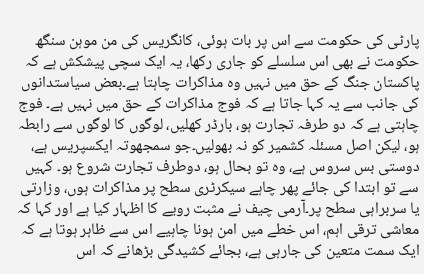پارٹی کی حکومت سے اس پر بات ہوئی، کانگریس کی من موہن سنگھ حکومت نے بھی اس سلسلے کو جاری رکھا، یہ ایک سچی پیشکش ہے کہ پاکستان جنگ کے حق میں نہیں وہ مذاکرات چاہتا ہے۔بعض سیاستدانوں کی جانب سے یہ کہا جاتا ہے کہ فوج مذاکرات کے حق میں نہیں ہے۔ فوج چاہتی ہے کہ دو طرفہ تجارت ہو، بارڈر کھلیں، لوگوں کا لوگوں سے رابطہ ہو، لیکن اصل مسئلہ کشمیر کو نہ بھولیں۔جو سمجھوتہ ایکسپریس ہے، دوستی بس سروس ہے، وہ تو بحال ہو، دوطرف تجارت شروع ہو۔ کہیں سے تو ابتدا کی جائے پھر چاہے سیکرٹری سطح پر مذاکرات ہوں، وزارتی یا سربراہی سطح پر۔آرمی چیف نے مثبت رویے کا اظہار کیا ہے اور کہا کہ معاشی ترقی اہم، اس خطے میں امن ہونا چاہیے اس سے ظاہر ہوتا ہے کہ ایک سمت متعین کی جارہی ہے، بجائے کشیدگی بڑھانے کہ اس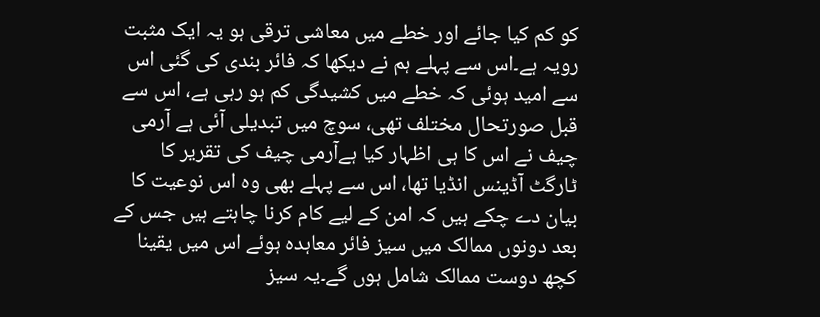کو کم کیا جائے اور خطے میں معاشی ترقی ہو یہ ایک مثبت رویہ ہے۔اس سے پہلے ہم نے دیکھا کہ فائر بندی کی گئی اس سے امید ہوئی کہ خطے میں کشیدگی کم ہو رہی ہے، اس سے قبل صورتحال مختلف تھی، سوچ میں تبدیلی آئی ہے آرمی چیف نے اس کا ہی اظہار کیا ہےآرمی چیف کی تقریر کا ٹارگٹ آڈینس انڈیا تھا، اس سے پہلے بھی وہ اس نوعیت کا بیان دے چکے ہیں کہ امن کے لیے کام کرنا چاہتے ہیں جس کے بعد دونوں ممالک میں سیز فائر معاہدہ ہوئے اس میں یقینا کچھ دوست ممالک شامل ہوں گے۔یہ سیز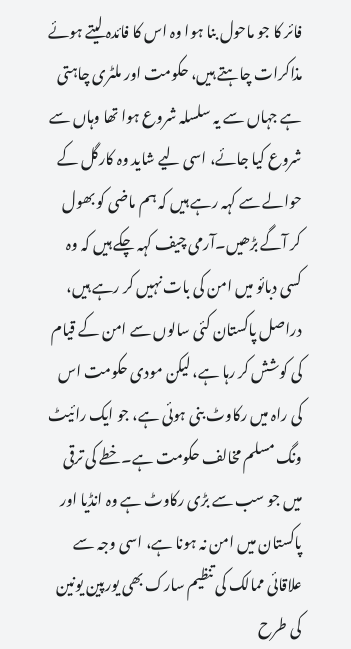فائر کا جو ماحول بنا ہوا وہ اس کا فائدہ لیتے ہوئے مذاکرات چاہتے ہیں، حکومت اور ملٹری چاہتی ہے جہاں سے یہ سلسلہ شروع ہوا تھا وہاں سے شروع کیا جائے، اسی لیے شاید وہ کارگل کے حوالے سے کہہ رہے ہیں کہ ہم ماضی کو بھول کر آگے بڑھیں۔آرمی چیف کہہ چکے ہیں کہ وہ کسی دبائو میں امن کی بات نہیں کر رہے ہیں، دراصل پاکستان کئی سالوں سے امن کے قیام کی کوشش کر رہا ہے، لیکن مودی حکومت اس کی راہ میں رکاوٹ بنی ہوئی ہے، جو ایک رائیٹ ونگ مسلم مخالف حکومت ہے۔خطے کی ترقی میں جو سب سے بڑی رکاوٹ ہے وہ انڈیا اور پاکستان میں امن نہ ہونا ہے، اسی وجہ سے علاقائی ممالک کی تنظیم سارک بھی یورپین یونین کی طرح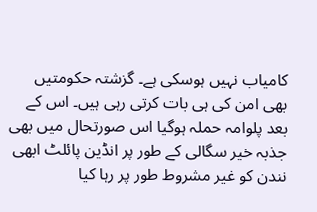کامیاب نہیں ہوسکی ہے۔ گزشتہ حکومتیں بھی امن کی ہی بات کرتی رہی ہیں۔ اس کے بعد پلوامہ حملہ ہوگیا اس صورتحال میں بھی جذبہ خیر سگالی کے طور پر انڈین پائلٹ ابھی نندن کو غیر مشروط طور پر رہا کیا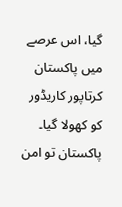گیا، اس عرصے میں پاکستان کرتاپور کاریڈور کو کھولا گیا۔ پاکستان تو امن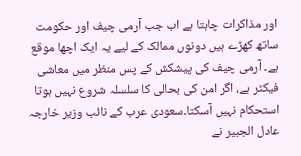اور مذاکرات چاہتا ہے اب جب آرمی چیف اور حکومت ساتھ کھڑے ہیں دونوں ممالک کے لیے یہ ایک اچھا موقع ہے۔ آرمی چیف کی پیشکش کے پس منظر میں معاشی فیکٹر ہے، اگر امن کی بحالی کا سلسلہ شروع نہیں ہوتا استحکام نہیں آسکتا۔سعودی عرب کے نائب وزیر خارجہ عادل الجبیر نے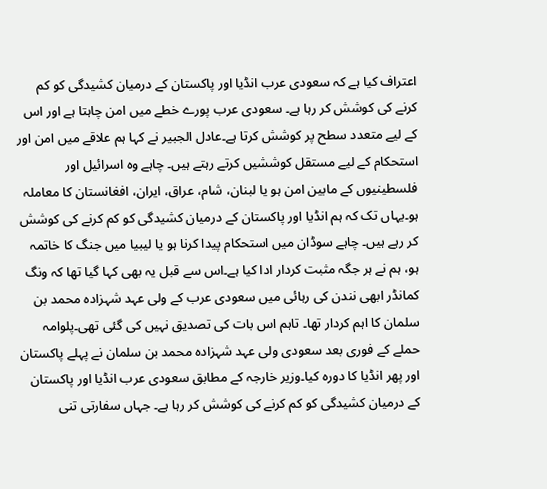اعتراف کیا ہے کہ سعودی عرب انڈیا اور پاکستان کے درمیان کشیدگی کو کم کرنے کی کوشش کر رہا ہے۔ سعودی عرب پورے خطے میں امن چاہتا ہے اور اس کے لیے متعدد سطح پر کوشش کرتا ہے۔عادل الجبیر نے کہا ہم علاقے میں امن اور استحکام کے لیے مستقل کوششیں کرتے رہتے ہیں۔ چاہے وہ اسرائیل اور فلسطینیوں کے مابین امن ہو یا لبنان، شام، عراق، ایران، افغانستان کا معاملہ ہو۔یہاں تک کہ ہم انڈیا اور پاکستان کے درمیان کشیدگی کو کم کرنے کی کوشش کر رہے ہیں۔ چاہے سوڈان میں استحکام پیدا کرنا ہو یا لیبیا میں جنگ کا خاتمہ ہو، ہم نے ہر جگہ مثبت کردار ادا کیا ہے۔اس سے قبل یہ بھی کہا گیا تھا کہ ونگ کمانڈر ابھی نندن کی رہائی میں سعودی عرب کے ولی عہد شہزادہ محمد بن سلمان کا اہم کردار تھا۔ تاہم اس بات کی تصدیق نہیں کی گئی تھی۔پلوامہ حملے کے فوری بعد سعودی ولی عہد شہزادہ محمد بن سلمان نے پہلے پاکستان اور پھر انڈیا کا دورہ کیا۔وزیر خارجہ کے مطابق سعودی عرب انڈیا اور پاکستان کے درمیان کشیدگی کو کم کرنے کی کوشش کر رہا ہے۔ جہاں سفارتی تنی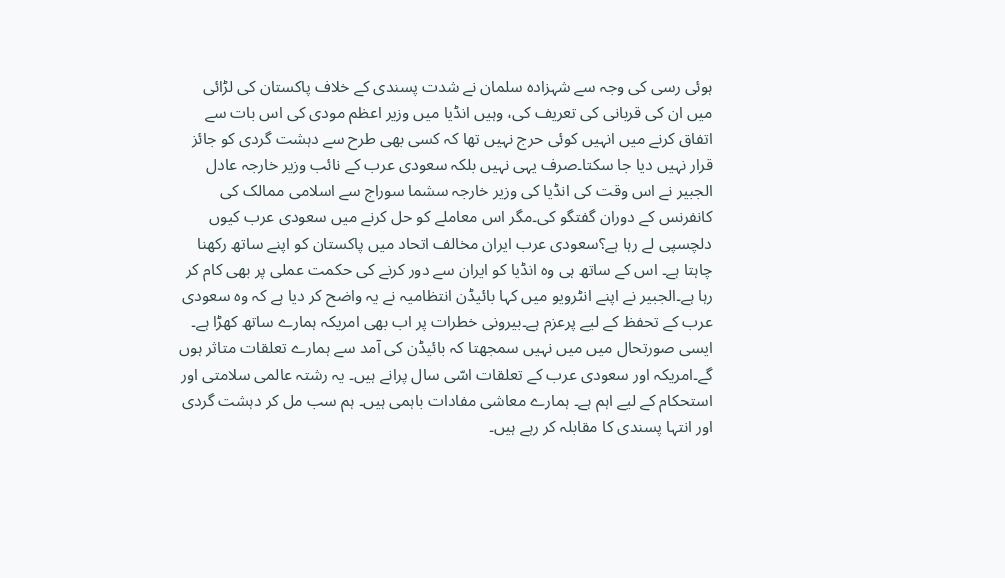ہوئی رسی کی وجہ سے شہزادہ سلمان نے شدت پسندی کے خلاف پاکستان کی لڑائی میں ان کی قربانی کی تعریف کی، وہیں انڈیا میں وزیر اعظم مودی کی اس بات سے اتفاق کرنے میں انہیں کوئی حرج نہیں تھا کہ کسی بھی طرح سے دہشت گردی کو جائز قرار نہیں دیا جا سکتا۔صرف یہی نہیں بلکہ سعودی عرب کے نائب وزیر خارجہ عادل الجبیر نے اس وقت کی انڈیا کی وزیر خارجہ سشما سوراج سے اسلامی ممالک کی کانفرنس کے دوران گفتگو کی۔مگر اس معاملے کو حل کرنے میں سعودی عرب کیوں دلچسپی لے رہا ہے؟سعودی عرب ایران مخالف اتحاد میں پاکستان کو اپنے ساتھ رکھنا چاہتا ہے۔ اس کے ساتھ ہی وہ انڈیا کو ایران سے دور کرنے کی حکمت عملی پر بھی کام کر رہا ہے۔الجبیر نے اپنے انٹرویو میں کہا بائیڈن انتظامیہ نے یہ واضح کر دیا ہے کہ وہ سعودی عرب کے تحفظ کے لیے پرعزم ہے۔بیرونی خطرات پر اب بھی امریکہ ہمارے ساتھ کھڑا ہے۔ ایسی صورتحال میں میں نہیں سمجھتا کہ بائیڈن کی آمد سے ہمارے تعلقات متاثر ہوں گے۔امریکہ اور سعودی عرب کے تعلقات اسّی سال پرانے ہیں۔ یہ رشتہ عالمی سلامتی اور استحکام کے لیے اہم ہے۔ ہمارے معاشی مفادات باہمی ہیں۔ ہم سب مل کر دہشت گردی اور انتہا پسندی کا مقابلہ کر رہے ہیں۔